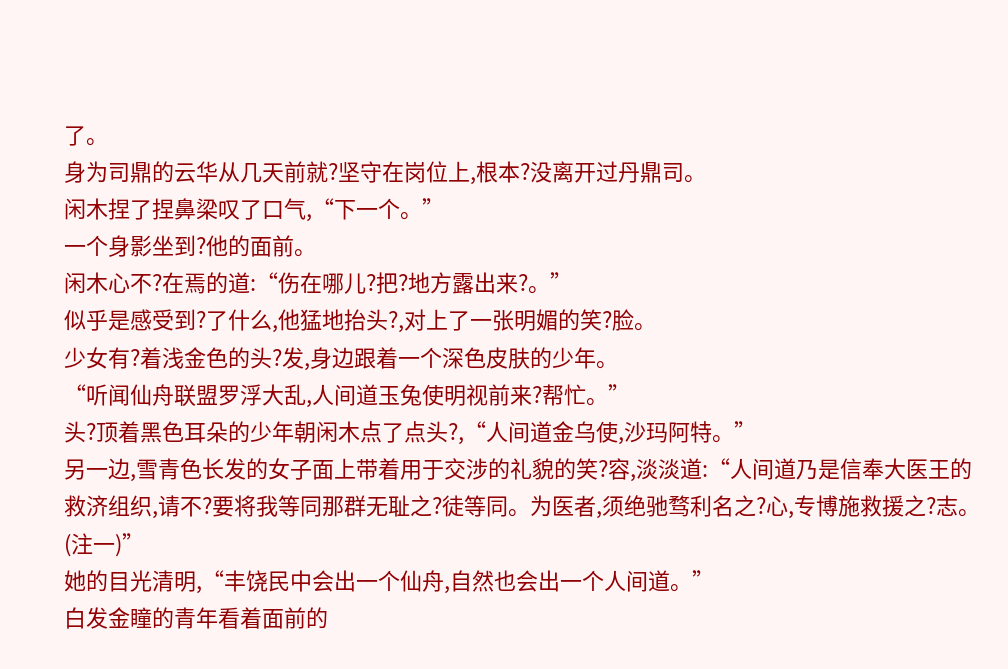了。
身为司鼎的云华从几天前就?坚守在岗位上,根本?没离开过丹鼎司。
闲木捏了捏鼻梁叹了口气,“下一个。”
一个身影坐到?他的面前。
闲木心不?在焉的道:“伤在哪儿?把?地方露出来?。”
似乎是感受到?了什么,他猛地抬头?,对上了一张明媚的笑?脸。
少女有?着浅金色的头?发,身边跟着一个深色皮肤的少年。
“听闻仙舟联盟罗浮大乱,人间道玉兔使明视前来?帮忙。”
头?顶着黑色耳朵的少年朝闲木点了点头?,“人间道金乌使,沙玛阿特。”
另一边,雪青色长发的女子面上带着用于交涉的礼貌的笑?容,淡淡道:“人间道乃是信奉大医王的救济组织,请不?要将我等同那群无耻之?徒等同。为医者,须绝驰骛利名之?心,专博施救援之?志。(注一)”
她的目光清明,“丰饶民中会出一个仙舟,自然也会出一个人间道。”
白发金瞳的青年看着面前的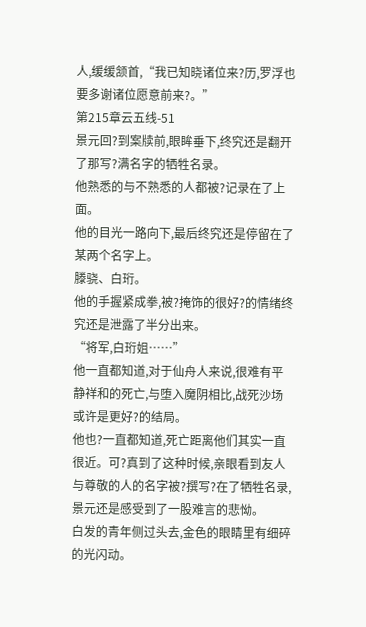人,缓缓颔首,“我已知晓诸位来?历,罗浮也要多谢诸位愿意前来?。”
第215章云五线-51
景元回?到案牍前,眼眸垂下,终究还是翻开了那写?满名字的牺牲名录。
他熟悉的与不熟悉的人都被?记录在了上面。
他的目光一路向下,最后终究还是停留在了某两个名字上。
滕骁、白珩。
他的手握紧成拳,被?掩饰的很好?的情绪终究还是泄露了半分出来。
“将军,白珩姐……”
他一直都知道,对于仙舟人来说,很难有平静祥和的死亡,与堕入魔阴相比,战死沙场或许是更好?的结局。
他也?一直都知道,死亡距离他们其实一直很近。可?真到了这种时候,亲眼看到友人与尊敬的人的名字被?撰写?在了牺牲名录,景元还是感受到了一股难言的悲怮。
白发的青年侧过头去,金色的眼睛里有细碎的光闪动。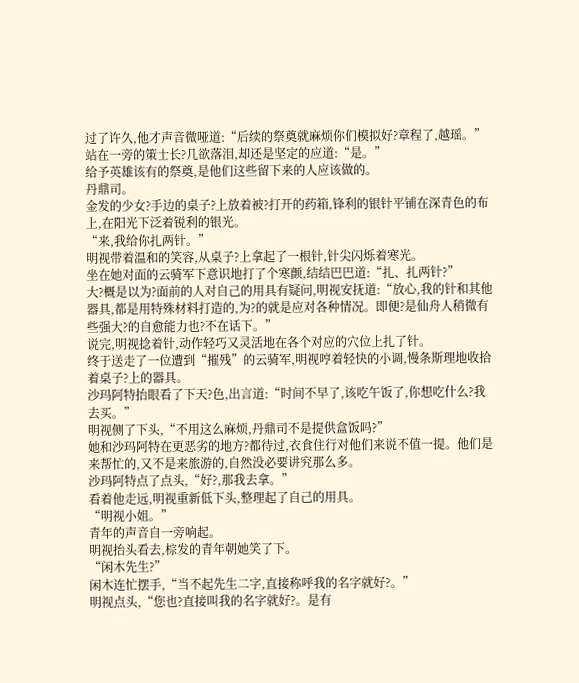过了许久,他才声音微哑道:“后续的祭奠就麻烦你们模拟好?章程了,越瑶。”
站在一旁的策士长?几欲落泪,却还是坚定的应道:“是。”
给予英雄该有的祭奠,是他们这些留下来的人应该做的。
丹鼎司。
金发的少女?手边的桌子?上放着被?打开的药箱,锋利的银针平铺在深青色的布上,在阳光下泛着锐利的银光。
“来,我给你扎两针。”
明视带着温和的笑容,从桌子?上拿起了一根针,针尖闪烁着寒光。
坐在她对面的云骑军下意识地打了个寒颤,结结巴巴道:“扎、扎两针?”
大?概是以为?面前的人对自己的用具有疑问,明视安抚道:“放心,我的针和其他器具,都是用特殊材料打造的,为?的就是应对各种情况。即便?是仙舟人稍微有些强大?的自愈能力也?不在话下。”
说完,明视捻着针,动作轻巧又灵活地在各个对应的穴位上扎了针。
终于送走了一位遭到“摧残”的云骑军,明视哼着轻快的小调,慢条斯理地收拾着桌子?上的器具。
沙玛阿特抬眼看了下天?色,出言道:“时间不早了,该吃午饭了,你想吃什么?我去买。”
明视侧了下头,“不用这么麻烦,丹鼎司不是提供盒饭吗?”
她和沙玛阿特在更恶劣的地方?都待过,衣食住行对他们来说不值一提。他们是来帮忙的,又不是来旅游的,自然没必要讲究那么多。
沙玛阿特点了点头,“好?,那我去拿。”
看着他走远,明视重新低下头,整理起了自己的用具。
“明视小姐。”
青年的声音自一旁响起。
明视抬头看去,棕发的青年朝她笑了下。
“闲木先生?”
闲木连忙摆手,“当不起先生二字,直接称呼我的名字就好?。”
明视点头,“您也?直接叫我的名字就好?。是有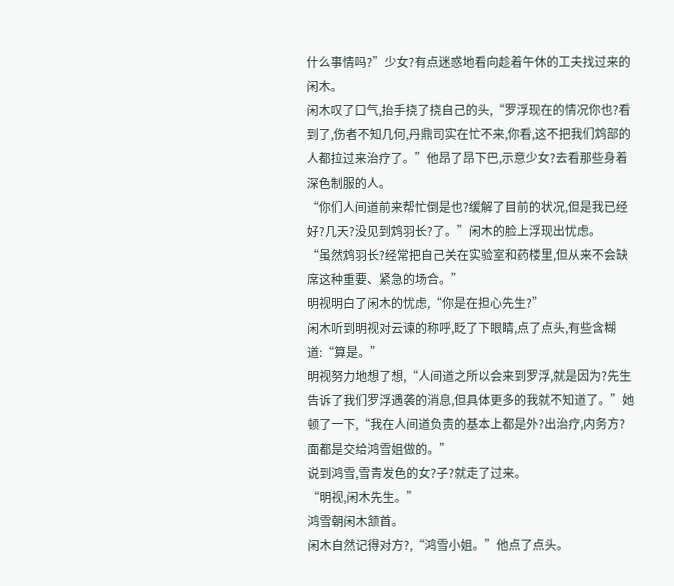什么事情吗?”少女?有点迷惑地看向趁着午休的工夫找过来的闲木。
闲木叹了口气,抬手挠了挠自己的头,“罗浮现在的情况你也?看到了,伤者不知几何,丹鼎司实在忙不来,你看,这不把我们鸩部的人都拉过来治疗了。”他昂了昂下巴,示意少女?去看那些身着深色制服的人。
“你们人间道前来帮忙倒是也?缓解了目前的状况,但是我已经好?几天?没见到鸩羽长?了。”闲木的脸上浮现出忧虑。
“虽然鸩羽长?经常把自己关在实验室和药楼里,但从来不会缺席这种重要、紧急的场合。”
明视明白了闲木的忧虑,“你是在担心先生?”
闲木听到明视对云谏的称呼,眨了下眼睛,点了点头,有些含糊道:“算是。”
明视努力地想了想,“人间道之所以会来到罗浮,就是因为?先生告诉了我们罗浮遇袭的消息,但具体更多的我就不知道了。”她顿了一下,“我在人间道负责的基本上都是外?出治疗,内务方?面都是交给鸿雪姐做的。”
说到鸿雪,雪青发色的女?子?就走了过来。
“明视,闲木先生。”
鸿雪朝闲木颔首。
闲木自然记得对方?,“鸿雪小姐。”他点了点头。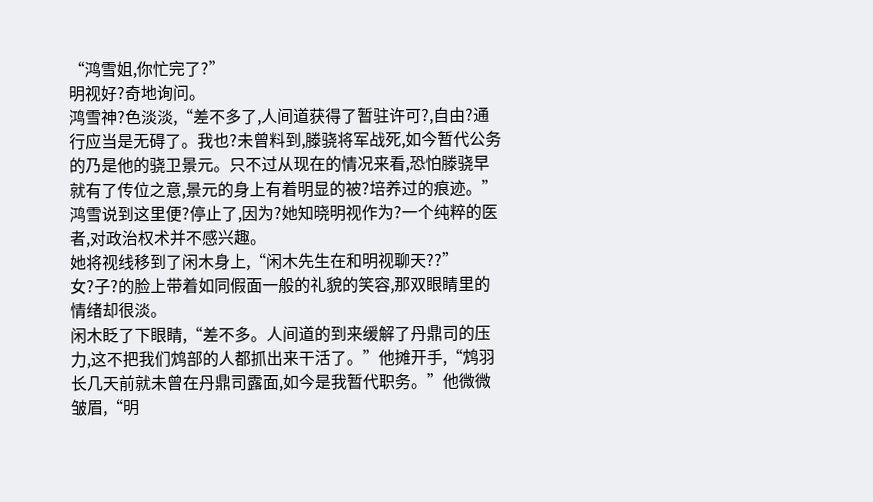“鸿雪姐,你忙完了?”
明视好?奇地询问。
鸿雪神?色淡淡,“差不多了,人间道获得了暂驻许可?,自由?通行应当是无碍了。我也?未曾料到,滕骁将军战死,如今暂代公务的乃是他的骁卫景元。只不过从现在的情况来看,恐怕滕骁早就有了传位之意,景元的身上有着明显的被?培养过的痕迹。”
鸿雪说到这里便?停止了,因为?她知晓明视作为?一个纯粹的医者,对政治权术并不感兴趣。
她将视线移到了闲木身上,“闲木先生在和明视聊天??”
女?子?的脸上带着如同假面一般的礼貌的笑容,那双眼睛里的情绪却很淡。
闲木眨了下眼睛,“差不多。人间道的到来缓解了丹鼎司的压力,这不把我们鸩部的人都抓出来干活了。”他摊开手,“鸩羽长几天前就未曾在丹鼎司露面,如今是我暂代职务。”他微微皱眉,“明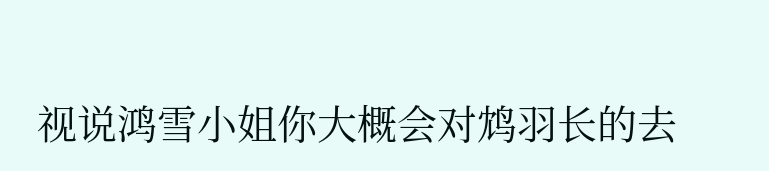视说鸿雪小姐你大概会对鸩羽长的去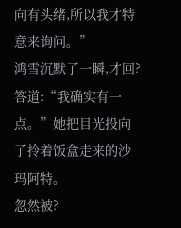向有头绪,所以我才特意来询问。”
鸿雪沉默了一瞬,才回?答道:“我确实有一点。”她把目光投向了拎着饭盒走来的沙玛阿特。
忽然被?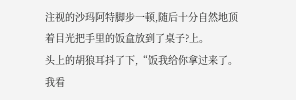注视的沙玛阿特脚步一顿,随后十分自然地顶着目光把手里的饭盒放到了桌子?上。
头上的胡狼耳抖了下,“饭我给你拿过来了。我看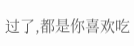过了,都是你喜欢吃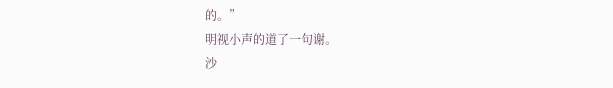的。”
明视小声的道了一句谢。
沙